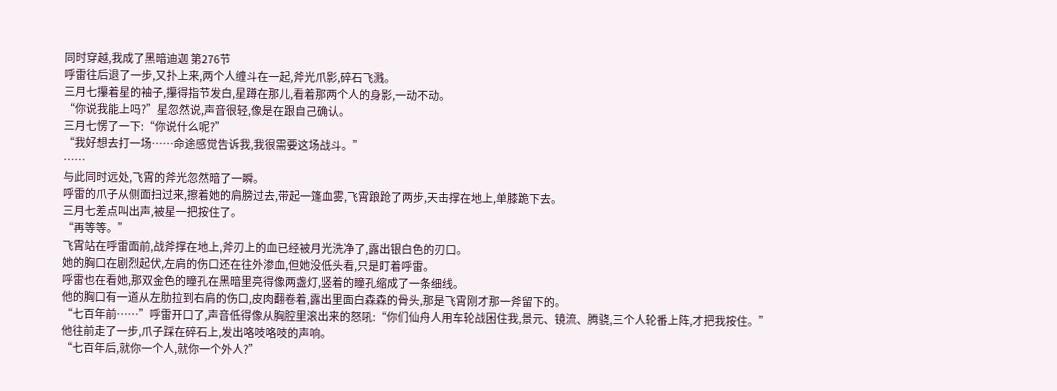同时穿越,我成了黑暗迪迦 第276节
呼雷往后退了一步,又扑上来,两个人缠斗在一起,斧光爪影,碎石飞溅。
三月七攥着星的袖子,攥得指节发白,星蹲在那儿,看着那两个人的身影,一动不动。
“你说我能上吗?”星忽然说,声音很轻,像是在跟自己确认。
三月七愣了一下:“你说什么呢?”
“我好想去打一场……命途感觉告诉我,我很需要这场战斗。”
……
与此同时远处,飞霄的斧光忽然暗了一瞬。
呼雷的爪子从侧面扫过来,擦着她的肩膀过去,带起一篷血雾,飞霄踉跄了两步,天击撑在地上,单膝跪下去。
三月七差点叫出声,被星一把按住了。
“再等等。”
飞霄站在呼雷面前,战斧撑在地上,斧刃上的血已经被月光洗净了,露出银白色的刃口。
她的胸口在剧烈起伏,左肩的伤口还在往外渗血,但她没低头看,只是盯着呼雷。
呼雷也在看她,那双金色的瞳孔在黑暗里亮得像两盏灯,竖着的瞳孔缩成了一条细线。
他的胸口有一道从左肋拉到右肩的伤口,皮肉翻卷着,露出里面白森森的骨头,那是飞霄刚才那一斧留下的。
“七百年前……”呼雷开口了,声音低得像从胸腔里滚出来的怒吼:“你们仙舟人用车轮战困住我,景元、镜流、腾骁,三个人轮番上阵,才把我按住。”
他往前走了一步,爪子踩在碎石上,发出咯吱咯吱的声响。
“七百年后,就你一个人,就你一个外人?”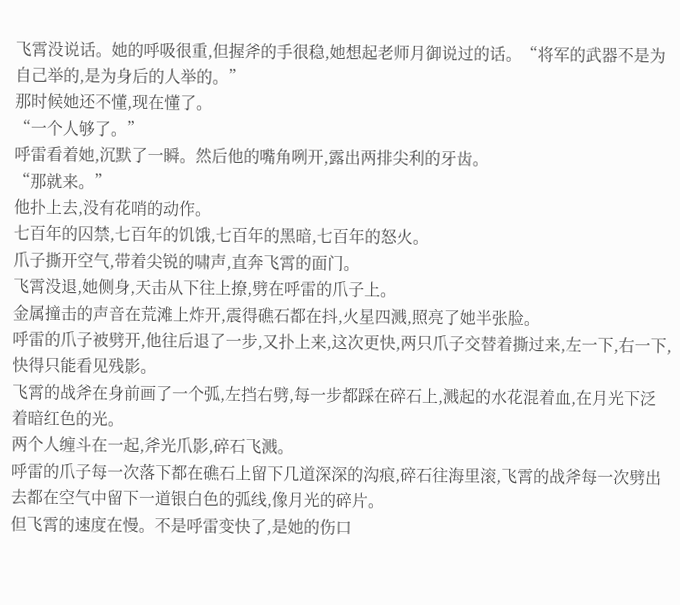飞霄没说话。她的呼吸很重,但握斧的手很稳,她想起老师月御说过的话。“将军的武器不是为自己举的,是为身后的人举的。”
那时候她还不懂,现在懂了。
“一个人够了。”
呼雷看着她,沉默了一瞬。然后他的嘴角咧开,露出两排尖利的牙齿。
“那就来。”
他扑上去,没有花哨的动作。
七百年的囚禁,七百年的饥饿,七百年的黑暗,七百年的怒火。
爪子撕开空气,带着尖锐的啸声,直奔飞霄的面门。
飞霄没退,她侧身,天击从下往上撩,劈在呼雷的爪子上。
金属撞击的声音在荒滩上炸开,震得礁石都在抖,火星四溅,照亮了她半张脸。
呼雷的爪子被劈开,他往后退了一步,又扑上来,这次更快,两只爪子交替着撕过来,左一下,右一下,快得只能看见残影。
飞霄的战斧在身前画了一个弧,左挡右劈,每一步都踩在碎石上,溅起的水花混着血,在月光下泛着暗红色的光。
两个人缠斗在一起,斧光爪影,碎石飞溅。
呼雷的爪子每一次落下都在礁石上留下几道深深的沟痕,碎石往海里滚,飞霄的战斧每一次劈出去都在空气中留下一道银白色的弧线,像月光的碎片。
但飞霄的速度在慢。不是呼雷变快了,是她的伤口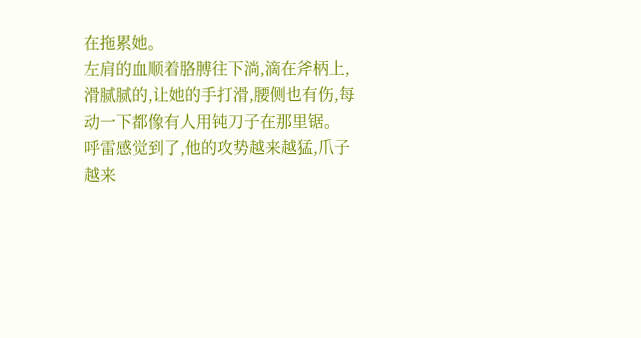在拖累她。
左肩的血顺着胳膊往下淌,滴在斧柄上,滑腻腻的,让她的手打滑,腰侧也有伤,每动一下都像有人用钝刀子在那里锯。
呼雷感觉到了,他的攻势越来越猛,爪子越来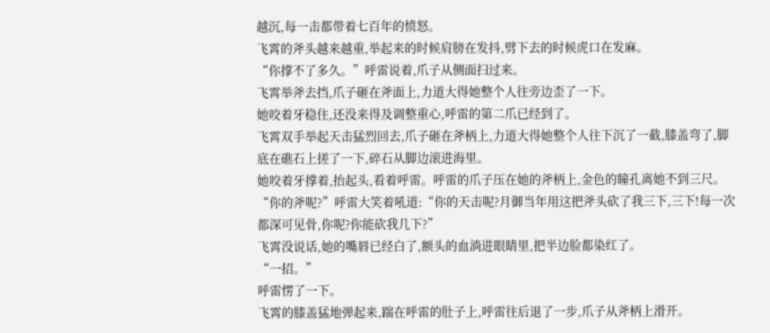越沉,每一击都带着七百年的愤怒。
飞霄的斧头越来越重,举起来的时候肩膀在发抖,劈下去的时候虎口在发麻。
“你撑不了多久。”呼雷说着,爪子从侧面扫过来。
飞霄举斧去挡,爪子砸在斧面上,力道大得她整个人往旁边歪了一下。
她咬着牙稳住,还没来得及调整重心,呼雷的第二爪已经到了。
飞霄双手举起天击猛烈回去,爪子砸在斧柄上,力道大得她整个人往下沉了一截,膝盖弯了,脚底在礁石上搓了一下,碎石从脚边滚进海里。
她咬着牙撑着,抬起头,看着呼雷。呼雷的爪子压在她的斧柄上,金色的瞳孔离她不到三尺。
“你的斧呢?”呼雷大笑着吼道:“你的天击呢?月御当年用这把斧头砍了我三下,三下!每一次都深可见骨,你呢?你能砍我几下?”
飞霄没说话,她的嘴唇已经白了,额头的血淌进眼睛里,把半边脸都染红了。
“一招。”
呼雷愣了一下。
飞霄的膝盖猛地弹起来,踹在呼雷的肚子上,呼雷往后退了一步,爪子从斧柄上滑开。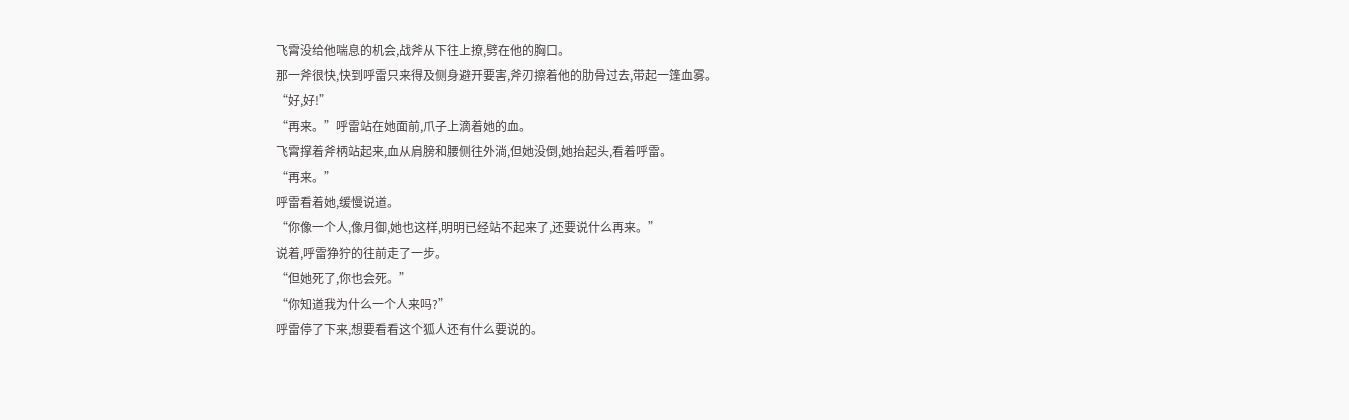飞霄没给他喘息的机会,战斧从下往上撩,劈在他的胸口。
那一斧很快,快到呼雷只来得及侧身避开要害,斧刃擦着他的肋骨过去,带起一篷血雾。
“好,好!”
“再来。”呼雷站在她面前,爪子上滴着她的血。
飞霄撑着斧柄站起来,血从肩膀和腰侧往外淌,但她没倒,她抬起头,看着呼雷。
“再来。”
呼雷看着她,缓慢说道。
“你像一个人,像月御,她也这样,明明已经站不起来了,还要说什么再来。”
说着,呼雷狰狞的往前走了一步。
“但她死了,你也会死。”
“你知道我为什么一个人来吗?”
呼雷停了下来,想要看看这个狐人还有什么要说的。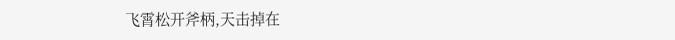飞霄松开斧柄,天击掉在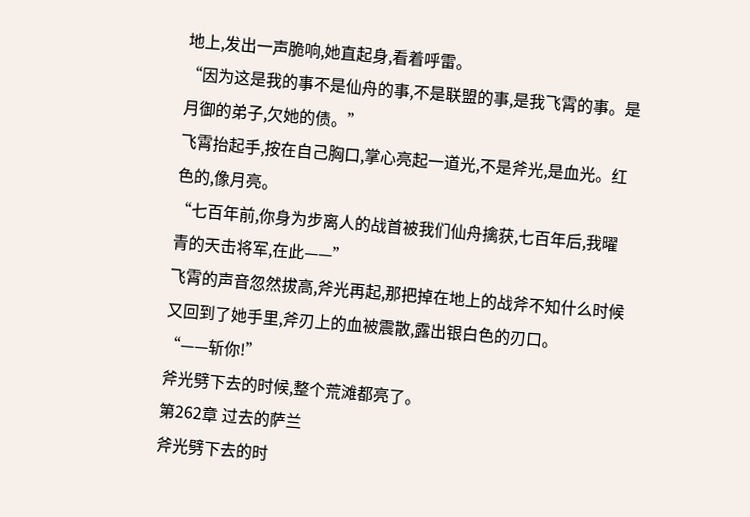地上,发出一声脆响,她直起身,看着呼雷。
“因为这是我的事不是仙舟的事,不是联盟的事,是我飞霄的事。是月御的弟子,欠她的债。”
飞霄抬起手,按在自己胸口,掌心亮起一道光,不是斧光,是血光。红色的,像月亮。
“七百年前,你身为步离人的战首被我们仙舟擒获,七百年后,我曜青的天击将军,在此——”
飞霄的声音忽然拔高,斧光再起,那把掉在地上的战斧不知什么时候又回到了她手里,斧刃上的血被震散,露出银白色的刃口。
“——斩你!”
斧光劈下去的时候,整个荒滩都亮了。
第262章 过去的萨兰
斧光劈下去的时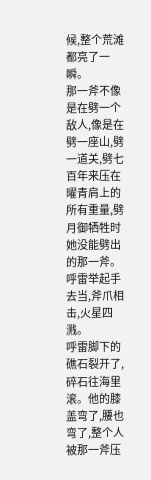候,整个荒滩都亮了一瞬。
那一斧不像是在劈一个敌人,像是在劈一座山,劈一道关,劈七百年来压在曜青肩上的所有重量,劈月御牺牲时她没能劈出的那一斧。
呼雷举起手去当,斧爪相击,火星四溅。
呼雷脚下的礁石裂开了,碎石往海里滚。他的膝盖弯了,腰也弯了,整个人被那一斧压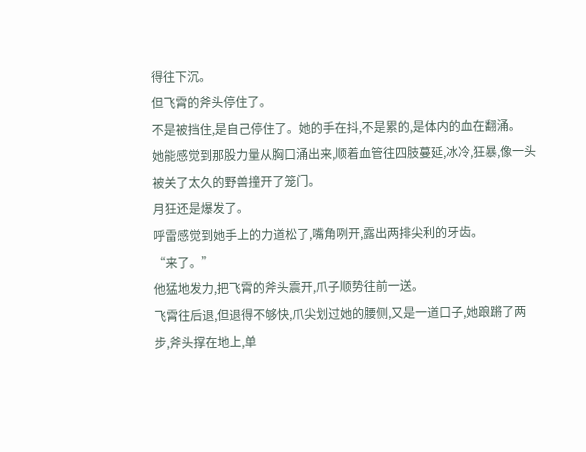得往下沉。
但飞霄的斧头停住了。
不是被挡住,是自己停住了。她的手在抖,不是累的,是体内的血在翻涌。
她能感觉到那股力量从胸口涌出来,顺着血管往四肢蔓延,冰冷,狂暴,像一头被关了太久的野兽撞开了笼门。
月狂还是爆发了。
呼雷感觉到她手上的力道松了,嘴角咧开,露出两排尖利的牙齿。
“来了。”
他猛地发力,把飞霄的斧头震开,爪子顺势往前一送。
飞霄往后退,但退得不够快,爪尖划过她的腰侧,又是一道口子,她踉蹡了两步,斧头撑在地上,单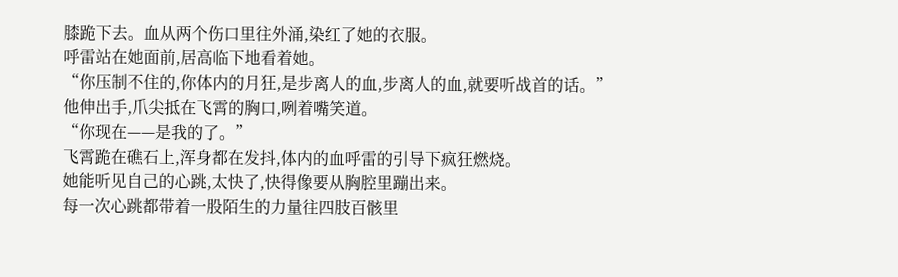膝跪下去。血从两个伤口里往外涌,染红了她的衣服。
呼雷站在她面前,居高临下地看着她。
“你压制不住的,你体内的月狂,是步离人的血,步离人的血,就要听战首的话。”
他伸出手,爪尖抵在飞霄的胸口,咧着嘴笑道。
“你现在——是我的了。”
飞霄跪在礁石上,浑身都在发抖,体内的血呼雷的引导下疯狂燃烧。
她能听见自己的心跳,太快了,快得像要从胸腔里蹦出来。
每一次心跳都带着一股陌生的力量往四肢百骸里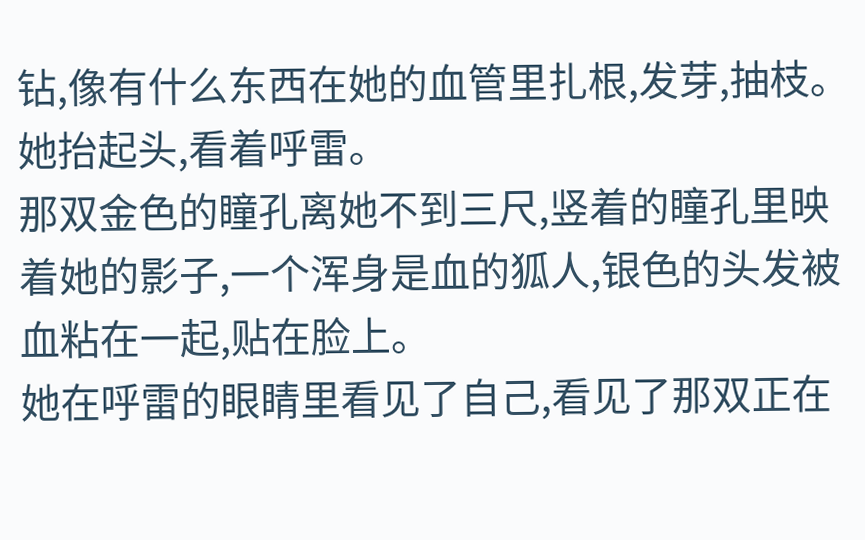钻,像有什么东西在她的血管里扎根,发芽,抽枝。
她抬起头,看着呼雷。
那双金色的瞳孔离她不到三尺,竖着的瞳孔里映着她的影子,一个浑身是血的狐人,银色的头发被血粘在一起,贴在脸上。
她在呼雷的眼睛里看见了自己,看见了那双正在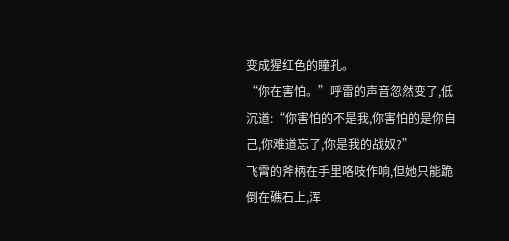变成猩红色的瞳孔。
“你在害怕。”呼雷的声音忽然变了,低沉道:“你害怕的不是我,你害怕的是你自己,你难道忘了,你是我的战奴?”
飞霄的斧柄在手里咯吱作响,但她只能跪倒在礁石上,浑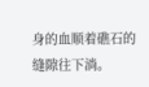身的血顺着礁石的缝隙往下淌。